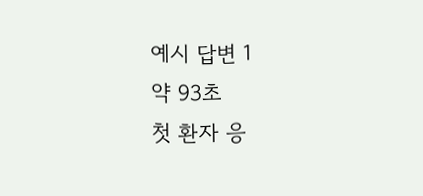예시 답변 1
약 93초
첫 환자 응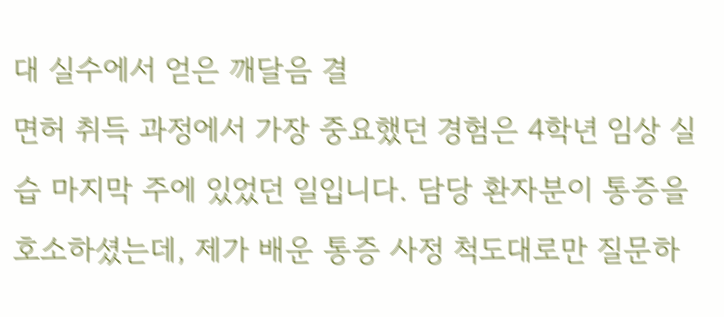대 실수에서 얻은 깨달음 결
면허 취득 과정에서 가장 중요했던 경험은 4학년 임상 실습 마지막 주에 있었던 일입니다. 담당 환자분이 통증을 호소하셨는데, 제가 배운 통증 사정 척도대로만 질문하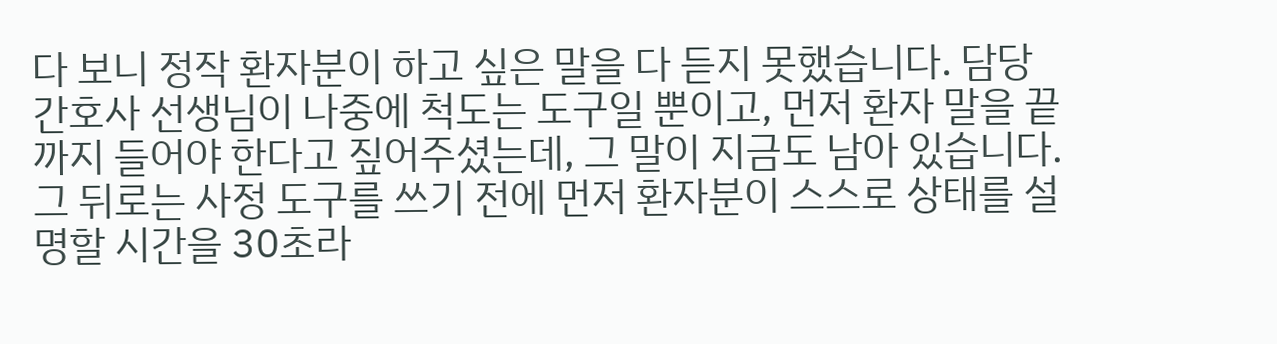다 보니 정작 환자분이 하고 싶은 말을 다 듣지 못했습니다. 담당 간호사 선생님이 나중에 척도는 도구일 뿐이고, 먼저 환자 말을 끝까지 들어야 한다고 짚어주셨는데, 그 말이 지금도 남아 있습니다. 그 뒤로는 사정 도구를 쓰기 전에 먼저 환자분이 스스로 상태를 설명할 시간을 30초라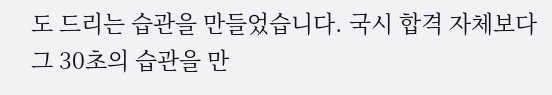도 드리는 습관을 만들었습니다. 국시 합격 자체보다 그 30초의 습관을 만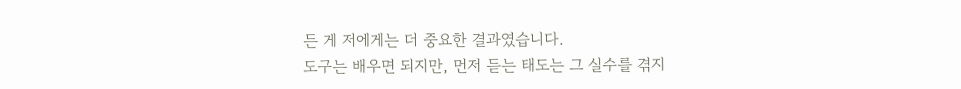든 게 저에게는 더 중요한 결과였습니다.
도구는 배우면 되지만, 먼저 듣는 태도는 그 실수를 겪지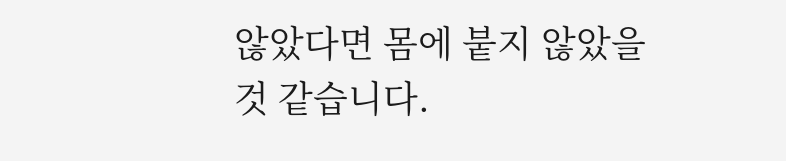않았다면 몸에 붙지 않았을 것 같습니다.